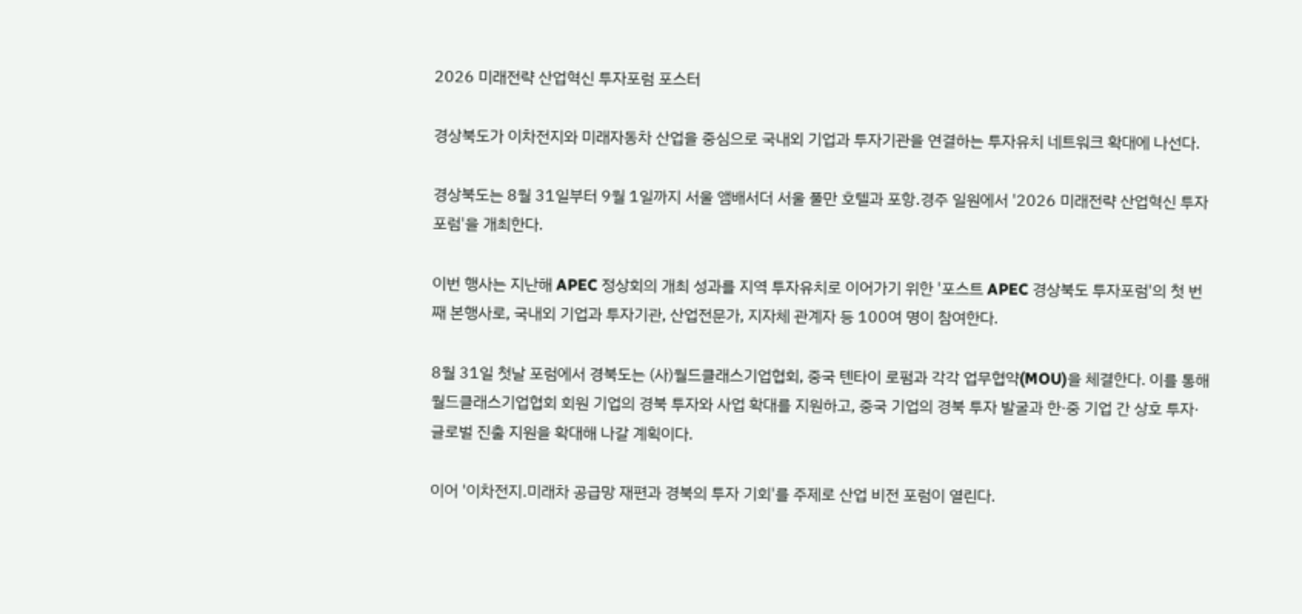2026 미래전략 산업혁신 투자포럼 포스터

경상북도가 이차전지와 미래자동차 산업을 중심으로 국내외 기업과 투자기관을 연결하는 투자유치 네트워크 확대에 나선다.

경상북도는 8월 31일부터 9월 1일까지 서울 앰배서더 서울 풀만 호텔과 포항․경주 일원에서 '2026 미래전략 산업혁신 투자포럼'을 개최한다.

이번 행사는 지난해 APEC 정상회의 개최 성과를 지역 투자유치로 이어가기 위한 '포스트 APEC 경상북도 투자포럼'의 첫 번째 본행사로, 국내외 기업과 투자기관, 산업전문가, 지자체 관계자 등 100여 명이 참여한다.

8월 31일 첫날 포럼에서 경북도는 (사)월드클래스기업협회, 중국 톈타이 로펌과 각각 업무협약(MOU)을 체결한다. 이를 통해 월드클래스기업협회 회원 기업의 경북 투자와 사업 확대를 지원하고, 중국 기업의 경북 투자 발굴과 한·중 기업 간 상호 투자·글로벌 진출 지원을 확대해 나갈 계획이다.

이어 '이차전지․미래차 공급망 재편과 경북의 투자 기회'를 주제로 산업 비전 포럼이 열린다.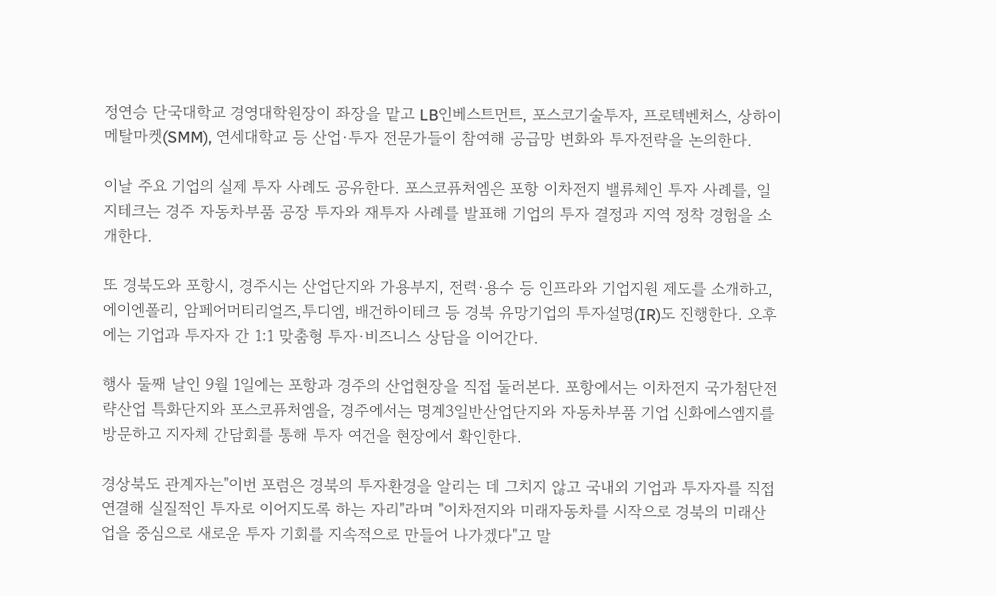정연승 단국대학교 경영대학원장이 좌장을 맡고 LB인베스트먼트, 포스코기술투자, 프로텍벤처스, 상하이메탈마켓(SMM), 연세대학교 등 산업·투자 전문가들이 참여해 공급망 변화와 투자전략을 논의한다.

이날 주요 기업의 실제 투자 사례도 공유한다. 포스코퓨처엠은 포항 이차전지 밸류체인 투자 사례를, 일지테크는 경주 자동차부품 공장 투자와 재투자 사례를 발표해 기업의 투자 결정과 지역 정착 경험을 소개한다.

또 경북도와 포항시, 경주시는 산업단지와 가용부지, 전력·용수 등 인프라와 기업지원 제도를 소개하고, 에이엔폴리, 암페어머티리얼즈,투디엠, 배건하이테크 등 경북 유망기업의 투자설명(IR)도 진행한다. 오후에는 기업과 투자자 간 1:1 맞춤형 투자·비즈니스 상담을 이어간다.

행사 둘째 날인 9월 1일에는 포항과 경주의 산업현장을 직접 둘러본다. 포항에서는 이차전지 국가첨단전략산업 특화단지와 포스코퓨처엠을, 경주에서는 명계3일반산업단지와 자동차부품 기업 신화에스엠지를 방문하고 지자체 간담회를 통해 투자 여건을 현장에서 확인한다.

경상북도 관계자는"이번 포럼은 경북의 투자환경을 알리는 데 그치지 않고 국내외 기업과 투자자를 직접 연결해 실질적인 투자로 이어지도록 하는 자리"라며 "이차전지와 미래자동차를 시작으로 경북의 미래산업을 중심으로 새로운 투자 기회를 지속적으로 만들어 나가겠다"고 말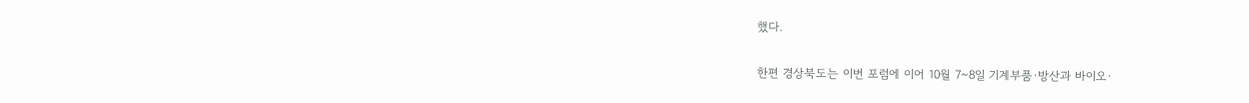했다.

한편 경상북도는 이번 포럼에 이어 10월 7~8일 기계부품·방산과 바이오·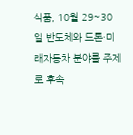식품, 10월 29~30일 반도체와 드론·미래자동차 분야를 주제로 후속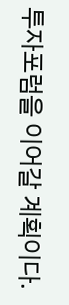투자포럼을 이어갈 계획이다.